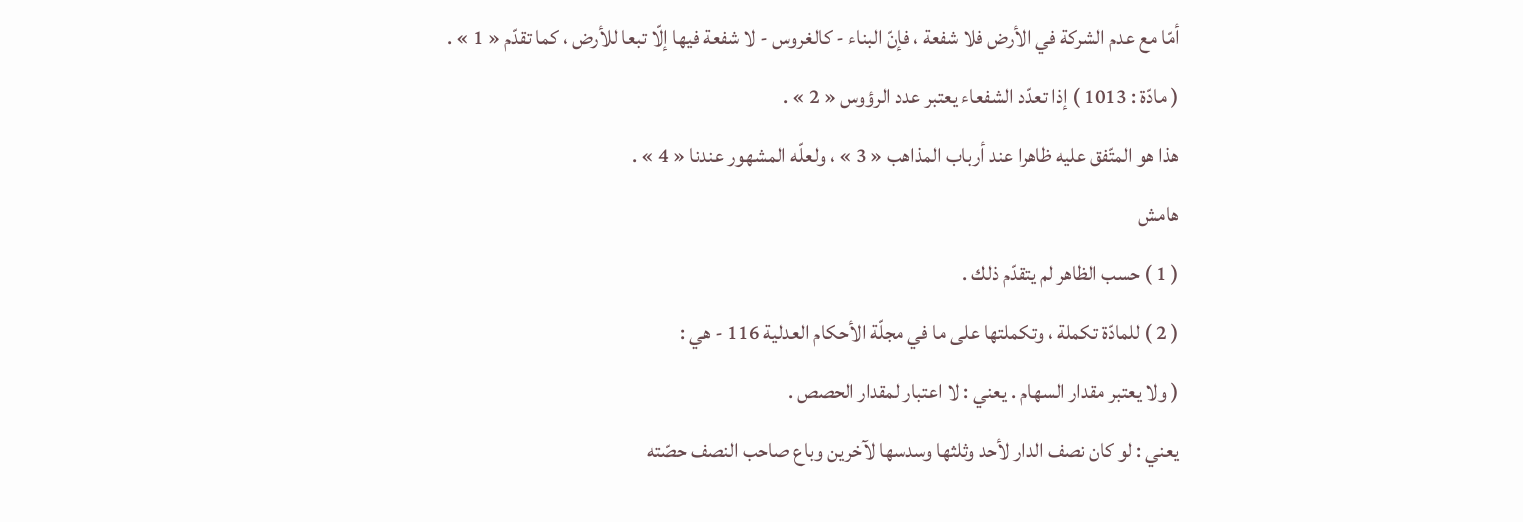أمّا مع عدم الشركة في الأرض فلا شفعة ، فإنّ البناء - كالغروس - لا شفعة فيها إلّا تبعا للأرض ، كما تقدّم « 1 » .
( مادّة : 1013 ) إذا تعدّد الشفعاء يعتبر عدد الرؤوس « 2 » .
هذا هو المتّفق عليه ظاهرا عند أرباب المذاهب « 3 » ، ولعلّه المشهور عندنا « 4 » .
هامش
( 1 ) حسب الظاهر لم يتقدّم ذلك .
( 2 ) للمادّة تكملة ، وتكملتها على ما في مجلّة الأحكام العدلية 116 - هي :
( ولا يعتبر مقدار السهام . يعني : لا اعتبار لمقدار الحصص .
يعني : لو كان نصف الدار لأحد وثلثها وسدسها لآخرين وباع صاحب النصف حصّته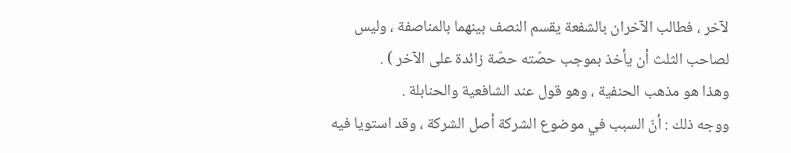لآخر ، فطالب الآخران بالشفعة يقسم النصف بينهما بالمناصفة ، وليس لصاحب الثلث أن يأخذ بموجب حصّته حصّة زائدة على الآخر ) .
وهذا هو مذهب الحنفية ، وهو قول عند الشافعية والحنابلة .
ووجه ذلك : أنّ السبب في موضوع الشركة أصل الشركة ، وقد استويا فيه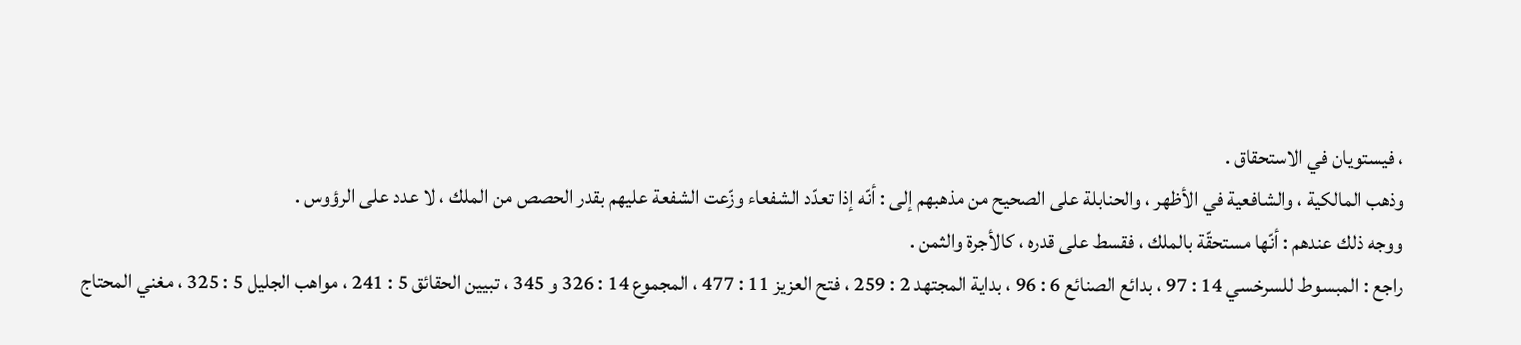، فيستويان في الاستحقاق .
وذهب المالكية ، والشافعية في الأظهر ، والحنابلة على الصحيح من مذهبهم إلى : أنّه إذا تعدّد الشفعاء وزّعت الشفعة عليهم بقدر الحصص من الملك ، لا عدد على الرؤوس .
ووجه ذلك عندهم : أنّها مستحقّة بالملك ، فقسط على قدره ، كالأجرة والثمن .
راجع : المبسوط للسرخسي 14 : 97 ، بدائع الصنائع 6 : 96 ، بداية المجتهد 2 : 259 ، فتح العزيز 11 : 477 ، المجموع 14 : 326 و 345 ، تبيين الحقائق 5 : 241 ، مواهب الجليل 5 : 325 ، مغني المحتاج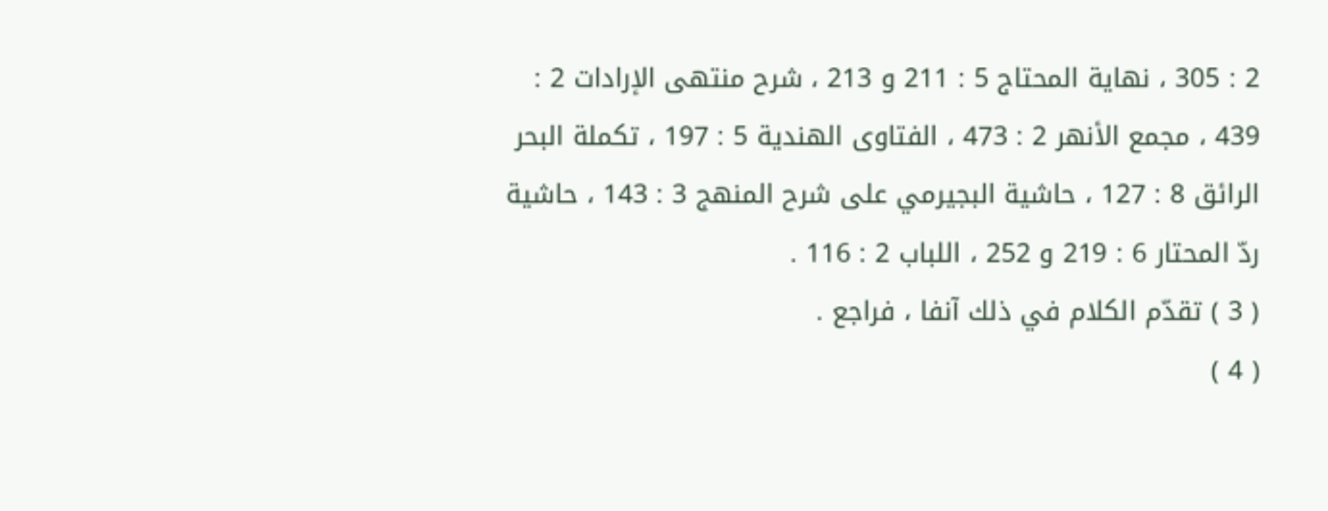2 : 305 ، نهاية المحتاج 5 : 211 و 213 ، شرح منتهى الإرادات 2 : 439 ، مجمع الأنهر 2 : 473 ، الفتاوى الهندية 5 : 197 ، تكملة البحر الرائق 8 : 127 ، حاشية البجيرمي على شرح المنهج 3 : 143 ، حاشية ردّ المحتار 6 : 219 و 252 ، اللباب 2 : 116 .
( 3 ) تقدّم الكلام في ذلك آنفا ، فراجع .
( 4 )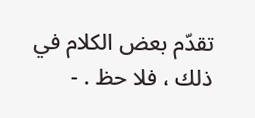تقدّم بعض الكلام في ذلك ، فلا حظ . -